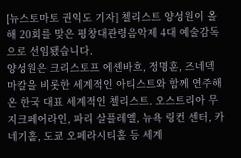[뉴스토마토 권익도 기자] 첼리스트 양성원이 올해 20회를 맞은 평창대관령음악제 4대 예술감독으로 선임됐습니다.
양성원은 크리스토프 에셴바흐, 정명훈, 즈네덱 마칼을 비롯한 세계적인 아티스트와 함께 연주해 온 한국 대표 세계적인 첼리스트. 오스트리아 무지크페어라인, 파리 살플레옐, 뉴욕 링컨 센터, 카네기홀, 도쿄 오페라시티홀 등 세계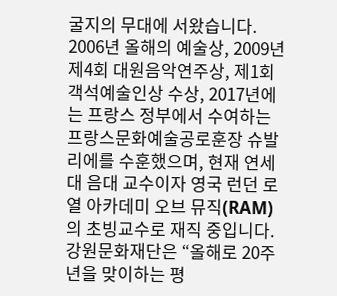굴지의 무대에 서왔습니다.
2006년 올해의 예술상, 2009년 제4회 대원음악연주상, 제1회 객석예술인상 수상, 2017년에는 프랑스 정부에서 수여하는 프랑스문화예술공로훈장 슈발리에를 수훈했으며, 현재 연세대 음대 교수이자 영국 런던 로열 아카데미 오브 뮤직(RAM)의 초빙교수로 재직 중입니다.
강원문화재단은 “올해로 20주년을 맞이하는 평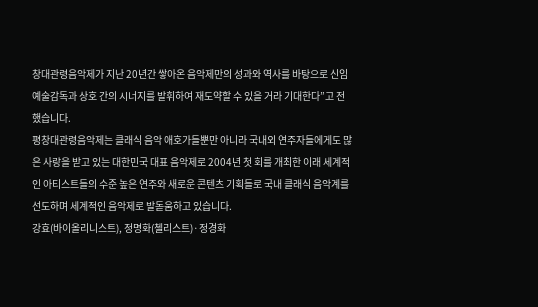창대관령음악제가 지난 20년간 쌓아온 음악제만의 성과와 역사를 바탕으로 신임 예술감독과 상호 간의 시너지를 발휘하여 재도약할 수 있을 거라 기대한다”고 전했습니다.
평창대관령음악제는 클래식 음악 애호가들뿐만 아니라 국내외 연주자들에게도 많은 사랑을 받고 있는 대한민국 대표 음악제로 2004년 첫 회를 개최한 이래 세계적인 아티스트들의 수준 높은 연주와 새로운 콘텐츠 기획들로 국내 클래식 음악계를 선도하며 세계적인 음악제로 발돋움하고 있습니다.
강효(바이올리니스트), 정명화(첼리스트)·정경화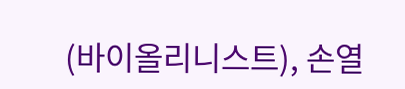(바이올리니스트), 손열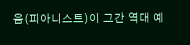음(피아니스트)이 그간 역대 예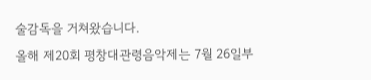술감독을 거쳐왔습니다.
올해 제20회 평창대관령음악제는 7월 26일부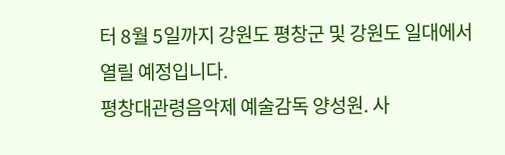터 8월 5일까지 강원도 평창군 및 강원도 일대에서 열릴 예정입니다.
평창대관령음악제 예술감독 양성원. 사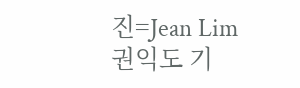진=Jean Lim
권익도 기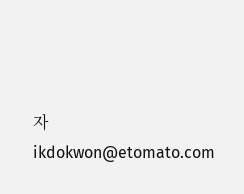자 ikdokwon@etomato.com